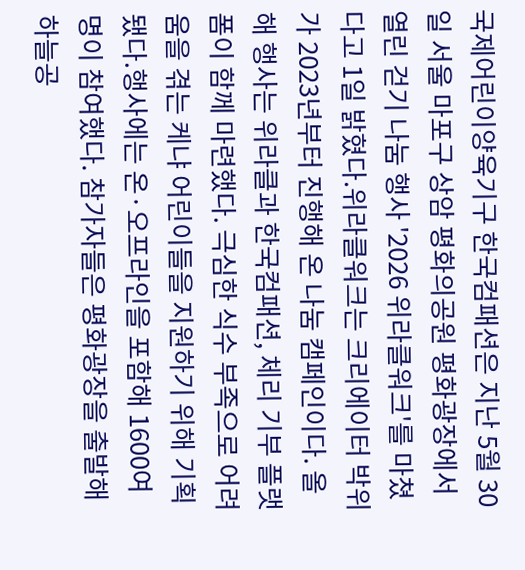국제어린이양육기구 한국컴패션은 지난 5월 30일 서울 마포구 상암 평화의공원 평화광장에서 열린 걷기 나눔 행사 '2026 위라클워크'를 마쳤다고 1일 밝혔다.위라클워크는 크리에이터 박위가 2023년부터 진행해 온 나눔 캠페인이다. 올해 행사는 위라클과 한국컴패션, 체리 기부 플랫폼이 함께 마련했다. 극심한 식수 부족으로 어려움을 겪는 케냐 어린이들을 지원하기 위해 기획됐다.행사에는 온·오프라인을 포함해 1600여 명이 참여했다. 참가자들은 평화광장을 출발해 하늘공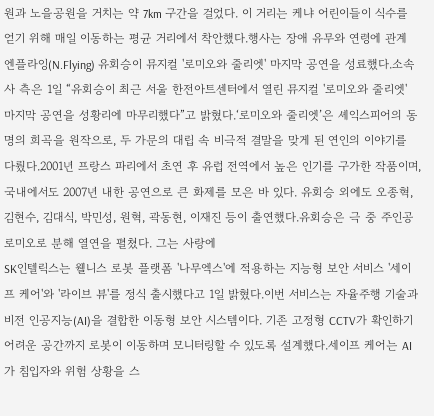원과 노을공원을 거치는 약 7km 구간을 걸었다. 이 거리는 케냐 어린이들이 식수를 얻기 위해 매일 이동하는 평균 거리에서 착안했다.행사는 장애 유무와 연령에 관계
엔플라잉(N.Flying) 유회승이 뮤지컬 '로미오와 줄리엣' 마지막 공연을 성료했다.소속사 측은 1일 “유회승이 최근 서울 한전아트센터에서 열린 뮤지컬 '로미오와 줄리엣' 마지막 공연을 성황리에 마무리했다”고 밝혔다.‘로미오와 줄리엣’은 셰익스피어의 동명의 희곡을 원작으로, 두 가문의 대립 속 비극적 결말을 맞게 된 연인의 이야기를 다뤘다.2001년 프랑스 파리에서 초연 후 유럽 전역에서 높은 인기를 구가한 작품이며, 국내에서도 2007년 내한 공연으로 큰 화제를 모은 바 있다. 유회승 외에도 오종혁, 김현수, 김대식, 박민성, 원혁, 곽동현, 이재진 등이 출연했다.유회승은 극 중 주인공 로미오로 분해 열연을 펼쳤다. 그는 사랑에
SK인텔릭스는 웰니스 로봇 플랫폼 '나무엑스'에 적용하는 지능형 보안 서비스 '세이프 케어'와 '라이브 뷰'를 정식 출시했다고 1일 밝혔다.이번 서비스는 자율주행 기술과 비전 인공지능(AI)을 결합한 이동형 보안 시스템이다. 기존 고정형 CCTV가 확인하기 어려운 공간까지 로봇이 이동하며 모니터링할 수 있도록 설계했다.세이프 케어는 AI가 침입자와 위험 상황을 스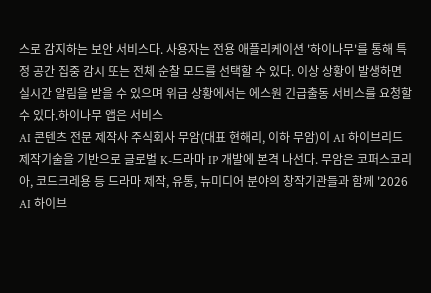스로 감지하는 보안 서비스다. 사용자는 전용 애플리케이션 '하이나무'를 통해 특정 공간 집중 감시 또는 전체 순찰 모드를 선택할 수 있다. 이상 상황이 발생하면 실시간 알림을 받을 수 있으며 위급 상황에서는 에스원 긴급출동 서비스를 요청할 수 있다.하이나무 앱은 서비스
AI 콘텐츠 전문 제작사 주식회사 무암(대표 현해리, 이하 무암)이 AI 하이브리드 제작기술을 기반으로 글로벌 K-드라마 IP 개발에 본격 나선다. 무암은 코퍼스코리아, 코드크레용 등 드라마 제작, 유통, 뉴미디어 분야의 창작기관들과 함께 '2026 AI 하이브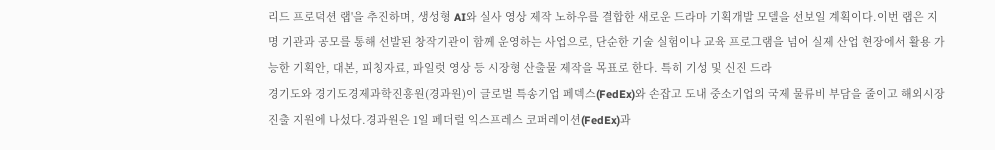리드 프로덕션 랩'을 추진하며, 생성형 AI와 실사 영상 제작 노하우를 결합한 새로운 드라마 기획개발 모델을 선보일 계획이다.이번 랩은 지명 기관과 공모를 통해 선발된 창작기관이 함께 운영하는 사업으로, 단순한 기술 실험이나 교육 프로그램을 넘어 실제 산업 현장에서 활용 가능한 기획안, 대본, 피칭자료, 파일럿 영상 등 시장형 산출물 제작을 목표로 한다. 특히 기성 및 신진 드라
경기도와 경기도경제과학진흥원(경과원)이 글로벌 특송기업 페덱스(FedEx)와 손잡고 도내 중소기업의 국제 물류비 부담을 줄이고 해외시장 진출 지원에 나섰다.경과원은 1일 페더럴 익스프레스 코퍼레이션(FedEx)과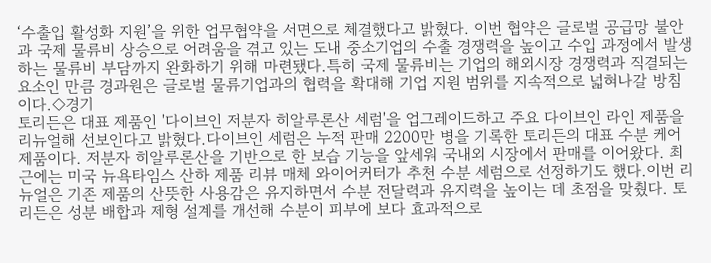‘수출입 활성화 지원’을 위한 업무협약을 서면으로 체결했다고 밝혔다. 이번 협약은 글로벌 공급망 불안과 국제 물류비 상승으로 어려움을 겪고 있는 도내 중소기업의 수출 경쟁력을 높이고 수입 과정에서 발생하는 물류비 부담까지 완화하기 위해 마련됐다.특히 국제 물류비는 기업의 해외시장 경쟁력과 직결되는 요소인 만큼 경과원은 글로벌 물류기업과의 협력을 확대해 기업 지원 범위를 지속적으로 넓혀나갈 방침이다.◇경기
토리든은 대표 제품인 '다이브인 저분자 히알루론산 세럼'을 업그레이드하고 주요 다이브인 라인 제품을 리뉴얼해 선보인다고 밝혔다.다이브인 세럼은 누적 판매 2200만 병을 기록한 토리든의 대표 수분 케어 제품이다. 저분자 히알루론산을 기반으로 한 보습 기능을 앞세워 국내외 시장에서 판매를 이어왔다. 최근에는 미국 뉴욕타임스 산하 제품 리뷰 매체 와이어커터가 추천 수분 세럼으로 선정하기도 했다.이번 리뉴얼은 기존 제품의 산뜻한 사용감은 유지하면서 수분 전달력과 유지력을 높이는 데 초점을 맞췄다. 토리든은 성분 배합과 제형 설계를 개선해 수분이 피부에 보다 효과적으로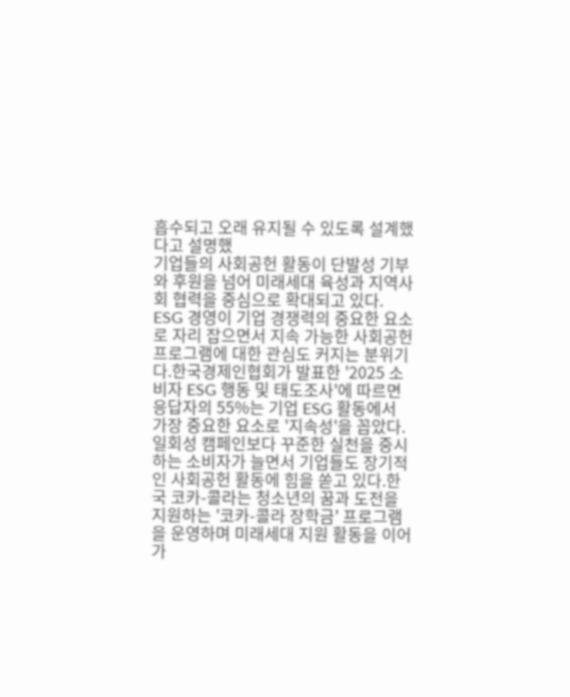흡수되고 오래 유지될 수 있도록 설계했다고 설명했
기업들의 사회공헌 활동이 단발성 기부와 후원을 넘어 미래세대 육성과 지역사회 협력을 중심으로 확대되고 있다. ESG 경영이 기업 경쟁력의 중요한 요소로 자리 잡으면서 지속 가능한 사회공헌 프로그램에 대한 관심도 커지는 분위기다.한국경제인협회가 발표한 '2025 소비자 ESG 행동 및 태도조사'에 따르면 응답자의 55%는 기업 ESG 활동에서 가장 중요한 요소로 '지속성'을 꼽았다. 일회성 캠페인보다 꾸준한 실천을 중시하는 소비자가 늘면서 기업들도 장기적인 사회공헌 활동에 힘을 쏟고 있다.한국 코카-콜라는 청소년의 꿈과 도전을 지원하는 '코카-콜라 장학금' 프로그램을 운영하며 미래세대 지원 활동을 이어가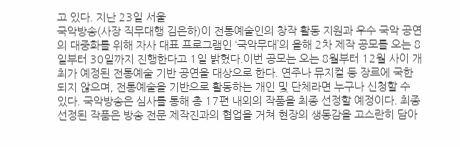고 있다. 지난 23일 서울
국악방송(사장 직무대행 김은하)이 전통예술인의 창작 활동 지원과 우수 국악 공연의 대중화를 위해 자사 대표 프로그램인 ‘국악무대’의 올해 2차 제작 공모를 오는 8일부터 30일까지 진행한다고 1일 밝혔다.이번 공모는 오는 8월부터 12월 사이 개최가 예정된 전통예술 기반 공연을 대상으로 한다. 연주나 뮤지컬 등 장르에 국한되지 않으며, 전통예술을 기반으로 활동하는 개인 및 단체라면 누구나 신청할 수 있다. 국악방송은 심사를 통해 총 17편 내외의 작품을 최종 선정할 예정이다. 최종 선정된 작품은 방송 전문 제작진과의 협업을 거쳐 현장의 생동감을 고스란히 담아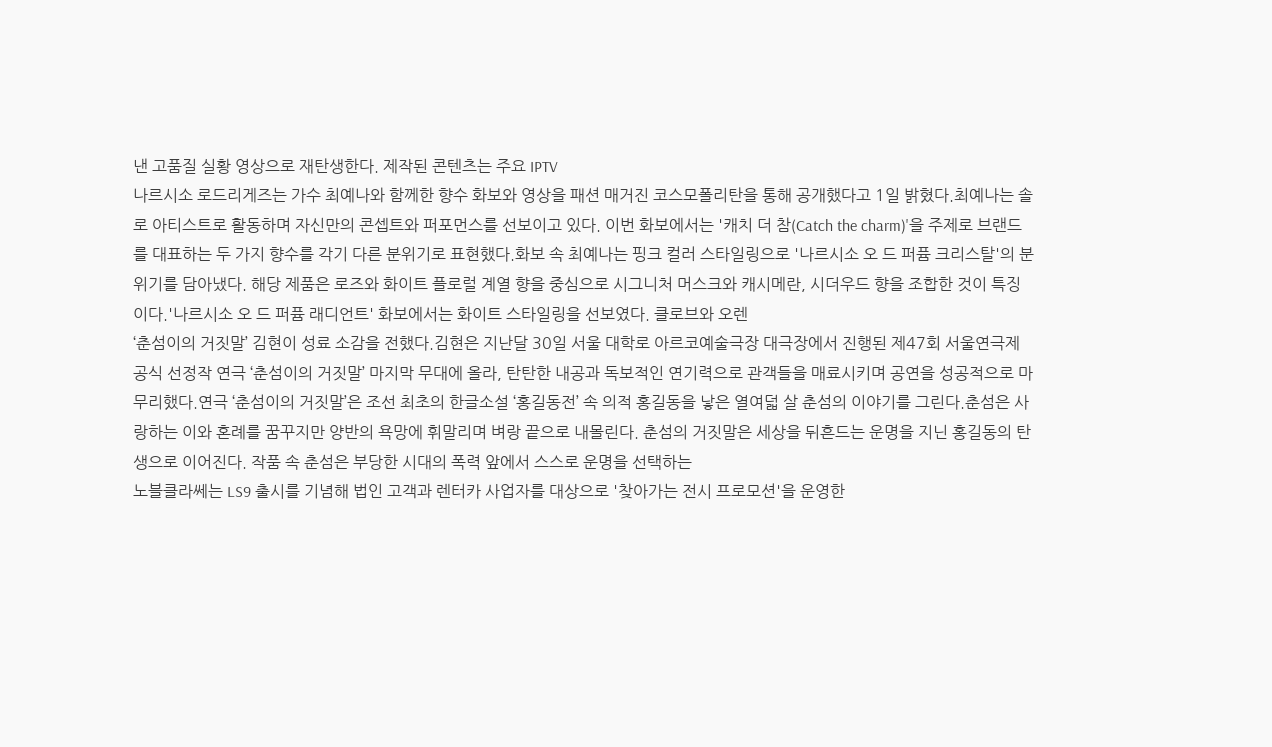낸 고품질 실황 영상으로 재탄생한다. 제작된 콘텐츠는 주요 IPTV
나르시소 로드리게즈는 가수 최예나와 함께한 향수 화보와 영상을 패션 매거진 코스모폴리탄을 통해 공개했다고 1일 밝혔다.최예나는 솔로 아티스트로 활동하며 자신만의 콘셉트와 퍼포먼스를 선보이고 있다. 이번 화보에서는 '캐치 더 참(Catch the charm)'을 주제로 브랜드를 대표하는 두 가지 향수를 각기 다른 분위기로 표현했다.화보 속 최예나는 핑크 컬러 스타일링으로 '나르시소 오 드 퍼퓸 크리스탈'의 분위기를 담아냈다. 해당 제품은 로즈와 화이트 플로럴 계열 향을 중심으로 시그니처 머스크와 캐시메란, 시더우드 향을 조합한 것이 특징이다.'나르시소 오 드 퍼퓸 래디언트' 화보에서는 화이트 스타일링을 선보였다. 클로브와 오렌
‘춘섬이의 거짓말’ 김현이 성료 소감을 전했다.김현은 지난달 30일 서울 대학로 아르코예술극장 대극장에서 진행된 제47회 서울연극제 공식 선정작 연극 ‘춘섬이의 거짓말’ 마지막 무대에 올라, 탄탄한 내공과 독보적인 연기력으로 관객들을 매료시키며 공연을 성공적으로 마무리했다.연극 ‘춘섬이의 거짓말’은 조선 최초의 한글소설 ‘홍길동전’ 속 의적 홍길동을 낳은 열여덟 살 춘섬의 이야기를 그린다.춘섬은 사랑하는 이와 혼례를 꿈꾸지만 양반의 욕망에 휘말리며 벼랑 끝으로 내몰린다. 춘섬의 거짓말은 세상을 뒤흔드는 운명을 지닌 홍길동의 탄생으로 이어진다. 작품 속 춘섬은 부당한 시대의 폭력 앞에서 스스로 운명을 선택하는
노블클라쎄는 LS9 출시를 기념해 법인 고객과 렌터카 사업자를 대상으로 '찾아가는 전시 프로모션'을 운영한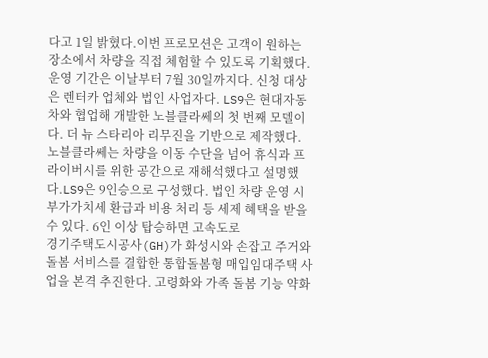다고 1일 밝혔다.이번 프로모션은 고객이 원하는 장소에서 차량을 직접 체험할 수 있도록 기획했다. 운영 기간은 이날부터 7월 30일까지다. 신청 대상은 렌터카 업체와 법인 사업자다. LS9은 현대자동차와 협업해 개발한 노블클라쎄의 첫 번째 모델이다. 더 뉴 스타리아 리무진을 기반으로 제작했다. 노블클라쎄는 차량을 이동 수단을 넘어 휴식과 프라이버시를 위한 공간으로 재해석했다고 설명했다.LS9은 9인승으로 구성했다. 법인 차량 운영 시 부가가치세 환급과 비용 처리 등 세제 혜택을 받을 수 있다. 6인 이상 탑승하면 고속도로
경기주택도시공사(GH)가 화성시와 손잡고 주거와 돌봄 서비스를 결합한 통합돌봄형 매입임대주택 사업을 본격 추진한다. 고령화와 가족 돌봄 기능 약화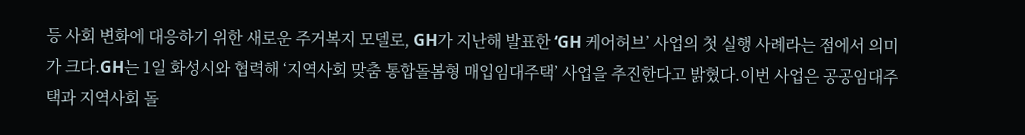등 사회 변화에 대응하기 위한 새로운 주거복지 모델로, GH가 지난해 발표한 ‘GH 케어허브’ 사업의 첫 실행 사례라는 점에서 의미가 크다.GH는 1일 화성시와 협력해 ‘지역사회 맞춤 통합돌봄형 매입임대주택’ 사업을 추진한다고 밝혔다.이번 사업은 공공임대주택과 지역사회 돌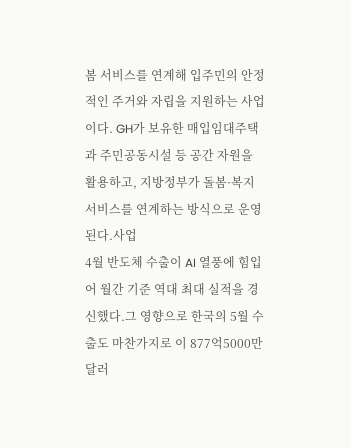봄 서비스를 연계해 입주민의 안정적인 주거와 자립을 지원하는 사업이다. GH가 보유한 매입임대주택과 주민공동시설 등 공간 자원을 활용하고, 지방정부가 돌봄·복지 서비스를 연계하는 방식으로 운영된다.사업
4월 반도체 수출이 AI 열풍에 힘입어 월간 기준 역대 최대 실적을 경신했다.그 영향으로 한국의 5월 수출도 마찬가지로 이 877억5000만달러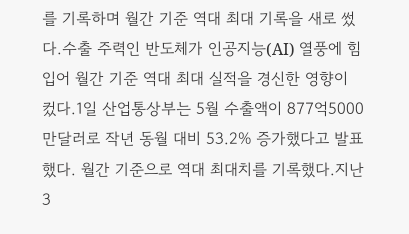를 기록하며 월간 기준 역대 최대 기록을 새로 썼다.수출 주력인 반도체가 인공지능(AI) 열풍에 힘입어 월간 기준 역대 최대 실적을 경신한 영향이 컸다.1일 산업통상부는 5월 수출액이 877억5000만달러로 작년 동월 대비 53.2% 증가했다고 발표했다. 월간 기준으로 역대 최대치를 기록했다.지난 3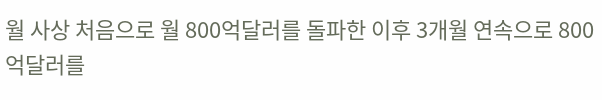월 사상 처음으로 월 800억달러를 돌파한 이후 3개월 연속으로 800억달러를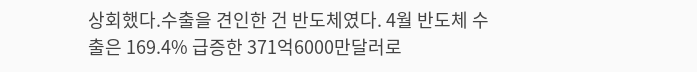상회했다.수출을 견인한 건 반도체였다. 4월 반도체 수출은 169.4% 급증한 371억6000만달러로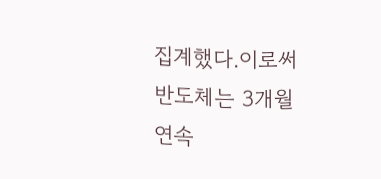집계했다.이로써 반도체는 3개월 연속